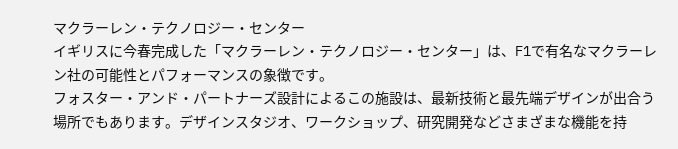マクラーレン・テクノロジー・センター
イギリスに今春完成した「マクラーレン・テクノロジー・センター」は、F1で有名なマクラーレン社の可能性とパフォーマンスの象徴です。
フォスター・アンド・パートナーズ設計によるこの施設は、最新技術と最先端デザインが出合う場所でもあります。デザインスタジオ、ワークショップ、研究開発などさまざまな機能を持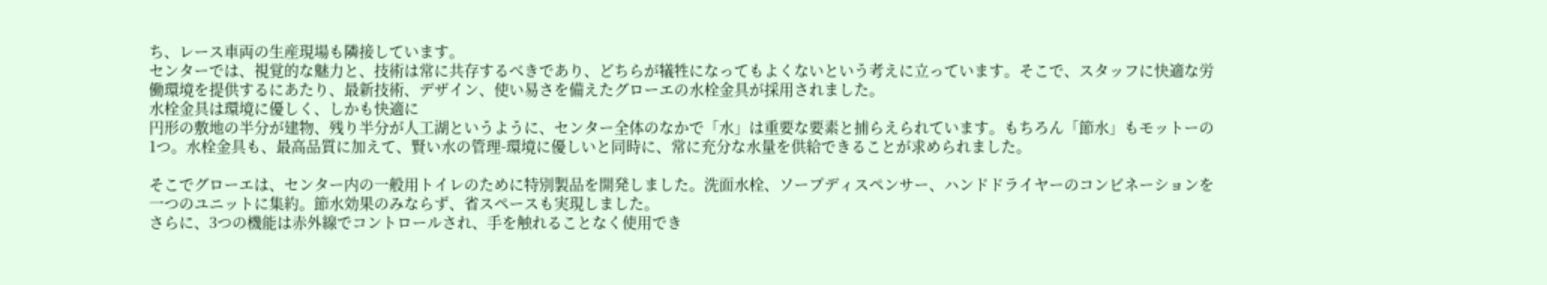ち、レース車両の生産現場も隣接しています。
センターでは、視覚的な魅力と、技術は常に共存するべきであり、どちらが犠牲になってもよくないという考えに立っています。そこで、スタッフに快適な労働環境を提供するにあたり、最新技術、デザイン、使い易さを備えたグローエの水栓金具が採用されました。
水栓金具は環境に優しく、しかも快適に
円形の敷地の半分が建物、残り半分が人工湖というように、センター全体のなかで「水」は重要な要素と捕らえられています。もちろん「節水」もモットーの1つ。水栓金具も、最高品質に加えて、賢い水の管理-環境に優しいと同時に、常に充分な水量を供給できることが求められました。

そこでグローエは、センター内の一般用トイレのために特別製品を開発しました。洗面水栓、ソープディスペンサー、ハンドドライヤーのコンビネーションを一つのユニットに集約。節水効果のみならず、省スペースも実現しました。
さらに、3つの機能は赤外線でコントロールされ、手を触れることなく使用でき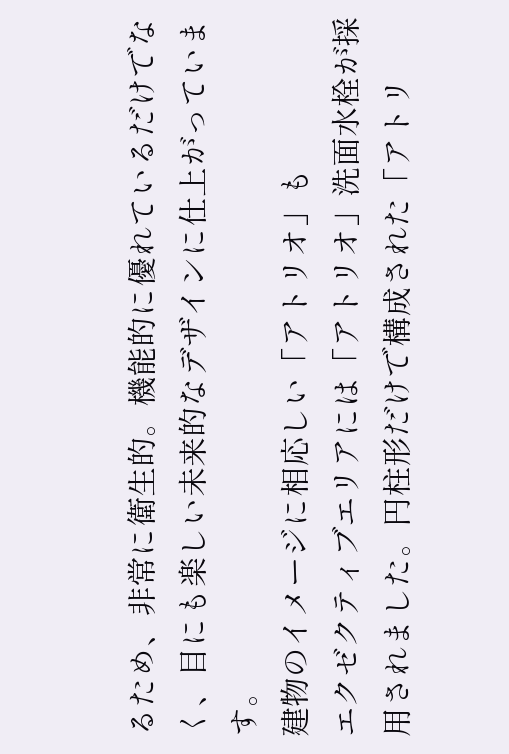るため、非常に衛生的。機能的に優れているだけでなく、目にも楽しい未来的なデザインに仕上がっています。
建物のイメージに相応しい「アトリオ」も
エクゼクティブエリアには「アトリオ」洗面水栓が採用されました。円柱形だけで構成された「アトリ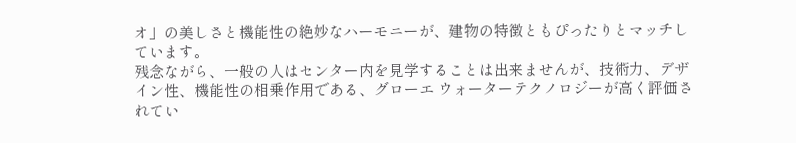オ」の美しさと機能性の絶妙なハーモニーが、建物の特徴ともぴったりとマッチしています。
残念ながら、一般の人はセンター内を見学することは出来ませんが、技術力、デザイン性、機能性の相乗作用である、グローエ ウォーターテクノロジーが高く評価されてい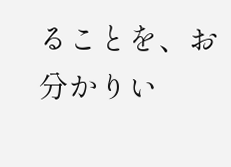ることを、お分かりい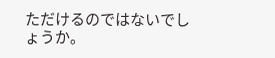ただけるのではないでしょうか。